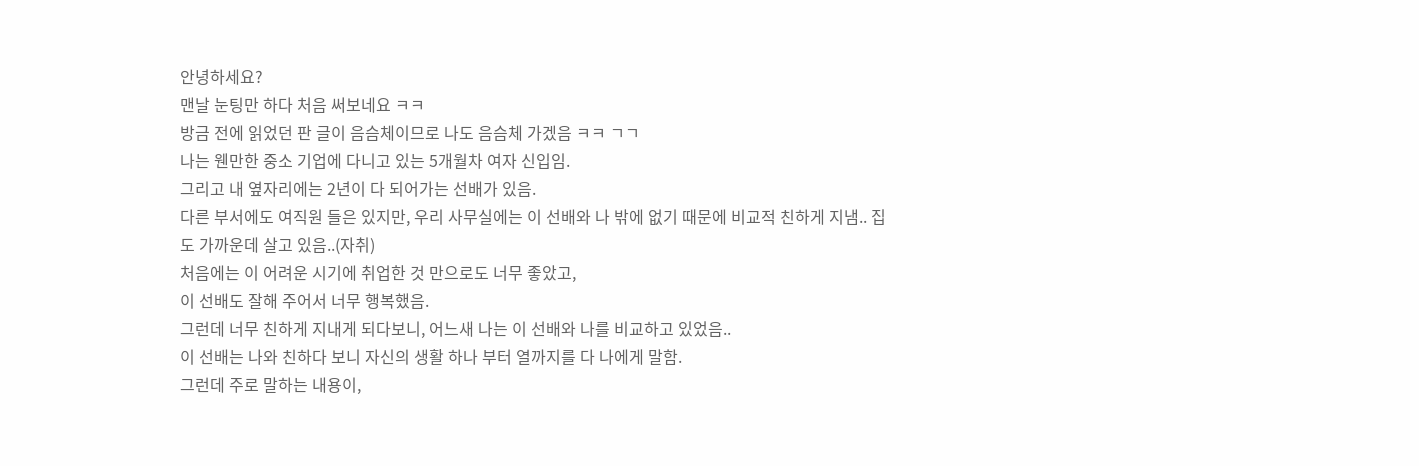안녕하세요?
맨날 눈팅만 하다 처음 써보네요 ㅋㅋ
방금 전에 읽었던 판 글이 음슴체이므로 나도 음슴체 가겠음 ㅋㅋ ㄱㄱ
나는 웬만한 중소 기업에 다니고 있는 5개월차 여자 신입임.
그리고 내 옆자리에는 2년이 다 되어가는 선배가 있음.
다른 부서에도 여직원 들은 있지만, 우리 사무실에는 이 선배와 나 밖에 없기 때문에 비교적 친하게 지냄.. 집도 가까운데 살고 있음..(자취)
처음에는 이 어려운 시기에 취업한 것 만으로도 너무 좋았고,
이 선배도 잘해 주어서 너무 행복했음.
그런데 너무 친하게 지내게 되다보니, 어느새 나는 이 선배와 나를 비교하고 있었음..
이 선배는 나와 친하다 보니 자신의 생활 하나 부터 열까지를 다 나에게 말함.
그런데 주로 말하는 내용이,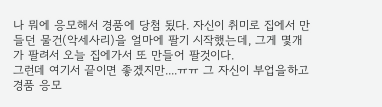나 뭐에 응모해서 경품에 당첨 됬다. 자신이 취미로 집에서 만들던 물건(악세사리)을 얼마에 팔기 시작했는데, 그게 몇개가 팔려서 오늘 집에가서 또 만들어 팔것이다.
그런데 여기서 끝이면 좋겠지만....ㅠㅠ 그 자신이 부업을하고 경품 응모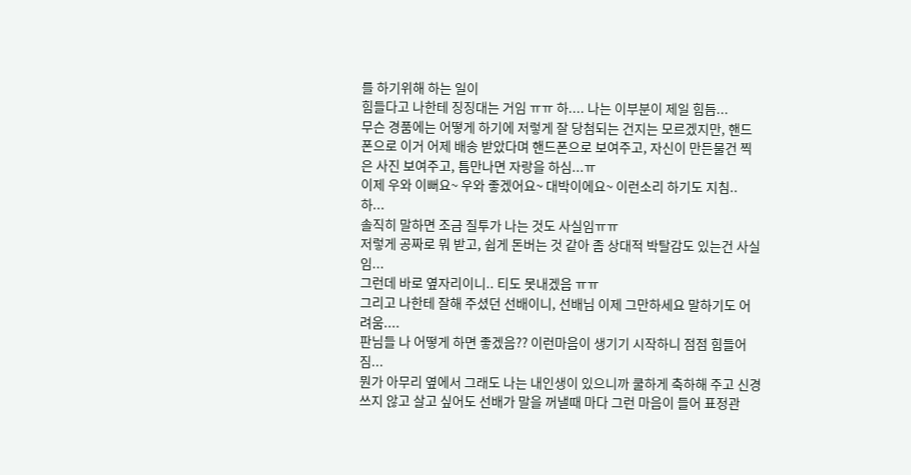를 하기위해 하는 일이
힘들다고 나한테 징징대는 거임 ㅠㅠ 하.... 나는 이부분이 제일 힘듬...
무슨 경품에는 어떻게 하기에 저렇게 잘 당첨되는 건지는 모르겠지만, 핸드폰으로 이거 어제 배송 받았다며 핸드폰으로 보여주고, 자신이 만든물건 찍은 사진 보여주고, 틈만나면 자랑을 하심...ㅠ
이제 우와 이뻐요~ 우와 좋겠어요~ 대박이에요~ 이런소리 하기도 지침.. 하...
솔직히 말하면 조금 질투가 나는 것도 사실임ㅠㅠ
저렇게 공짜로 뭐 받고, 쉽게 돈버는 것 같아 좀 상대적 박탈감도 있는건 사실임...
그런데 바로 옆자리이니.. 티도 못내겠음 ㅠㅠ
그리고 나한테 잘해 주셨던 선배이니, 선배님 이제 그만하세요 말하기도 어려움....
판님들 나 어떻게 하면 좋겠음?? 이런마음이 생기기 시작하니 점점 힘들어짐...
뭔가 아무리 옆에서 그래도 나는 내인생이 있으니까 쿨하게 축하해 주고 신경쓰지 않고 살고 싶어도 선배가 말을 꺼낼때 마다 그런 마음이 들어 표정관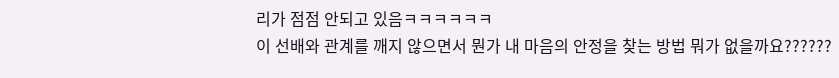리가 점점 안되고 있음ㅋㅋㅋㅋㅋㅋ
이 선배와 관계를 깨지 않으면서 뭔가 내 마음의 안정을 찾는 방법 뭐가 없을까요??????